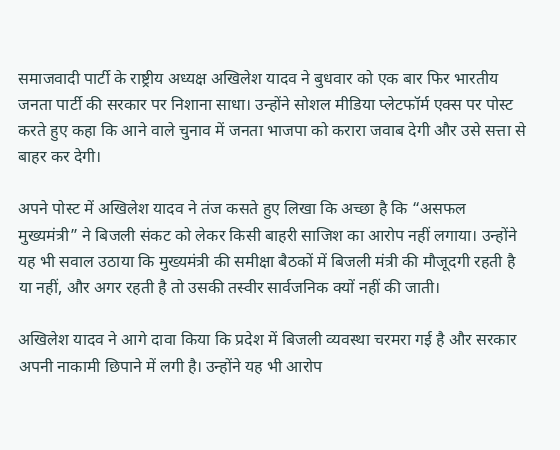समाजवादी पार्टी के राष्ट्रीय अध्यक्ष अखिलेश यादव ने बुधवार को एक बार फिर भारतीय जनता पार्टी की सरकार पर निशाना साधा। उन्होंने सोशल मीडिया प्लेटफॉर्म एक्स पर पोस्ट करते हुए कहा कि आने वाले चुनाव में जनता भाजपा को करारा जवाब देगी और उसे सत्ता से बाहर कर देगी।

अपने पोस्ट में अखिलेश यादव ने तंज कसते हुए लिखा कि अच्छा है कि “असफल मुख्यमंत्री” ने बिजली संकट को लेकर किसी बाहरी साजिश का आरोप नहीं लगाया। उन्होंने यह भी सवाल उठाया कि मुख्यमंत्री की समीक्षा बैठकों में बिजली मंत्री की मौजूदगी रहती है या नहीं, और अगर रहती है तो उसकी तस्वीर सार्वजनिक क्यों नहीं की जाती।

अखिलेश यादव ने आगे दावा किया कि प्रदेश में बिजली व्यवस्था चरमरा गई है और सरकार अपनी नाकामी छिपाने में लगी है। उन्होंने यह भी आरोप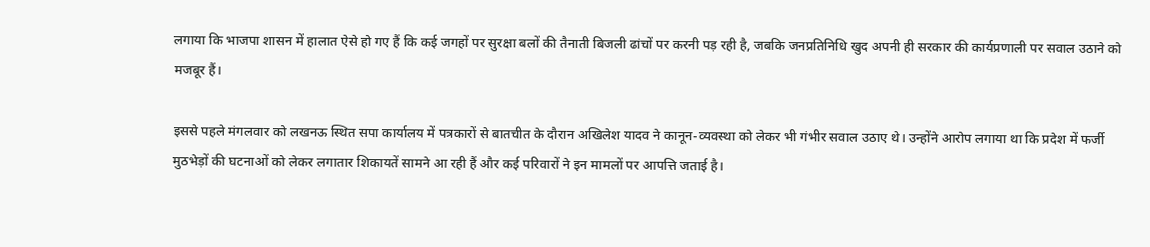लगाया कि भाजपा शासन में हालात ऐसे हो गए हैं कि कई जगहों पर सुरक्षा बलों की तैनाती बिजली ढांचों पर करनी पड़ रही है, जबकि जनप्रतिनिधि खुद अपनी ही सरकार की कार्यप्रणाली पर सवाल उठाने को मजबूर हैं।

इससे पहले मंगलवार को लखनऊ स्थित सपा कार्यालय में पत्रकारों से बातचीत के दौरान अखिलेश यादव ने कानून-व्यवस्था को लेकर भी गंभीर सवाल उठाए थे। उन्होंने आरोप लगाया था कि प्रदेश में फर्जी मुठभेड़ों की घटनाओं को लेकर लगातार शिकायतें सामने आ रही हैं और कई परिवारों ने इन मामलों पर आपत्ति जताई है।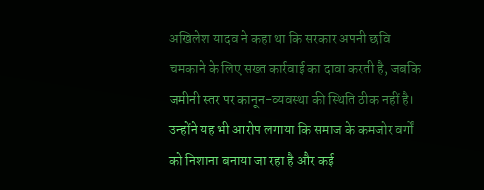अखिलेश यादव ने कहा था कि सरकार अपनी छवि चमकाने के लिए सख्त कार्रवाई का दावा करती है, जबकि जमीनी स्तर पर कानून-व्यवस्था की स्थिति ठीक नहीं है। उन्होंने यह भी आरोप लगाया कि समाज के कमजोर वर्गों को निशाना बनाया जा रहा है और कई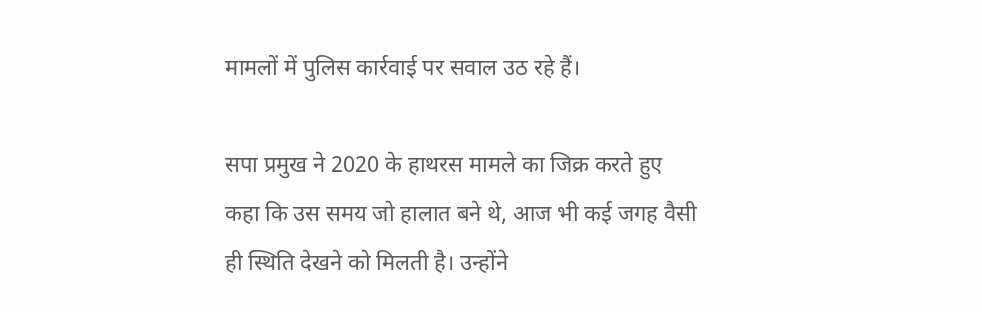मामलों में पुलिस कार्रवाई पर सवाल उठ रहे हैं।

सपा प्रमुख ने 2020 के हाथरस मामले का जिक्र करते हुए कहा कि उस समय जो हालात बने थे, आज भी कई जगह वैसी ही स्थिति देखने को मिलती है। उन्होंने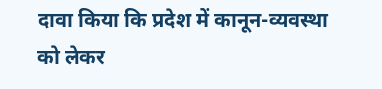दावा किया कि प्रदेश में कानून-व्यवस्था को लेकर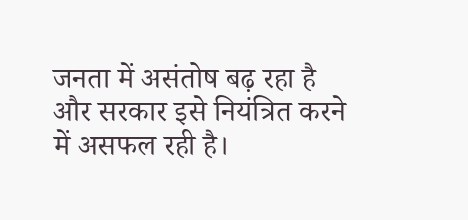जनता में असंतोष बढ़ रहा है और सरकार इसे नियंत्रित करने में असफल रही है।